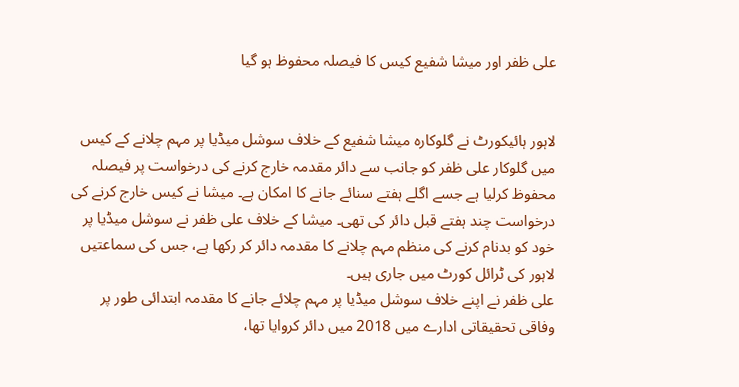علی ظفر اور میشا شفیع کیس کا فیصلہ محفوظ ہو گیا


لاہور ہائیکورٹ نے گلوکارہ میشا شفیع کے خلاف سوشل میڈیا پر مہم چلانے کے کیس میں گلوکار علی ظفر کو جانب سے دائر مقدمہ خارج کرنے کی درخواست پر فیصلہ محفوظ کرلیا ہے جسے اگلے ہفتے سنائے جانے کا امکان ہے۔ میشا نے کیس خارج کرنے کی درخواست چند ہفتے قبل دائر کی تھی۔ میشا کے خلاف علی ظفر نے سوشل میڈیا پر خود کو بدنام کرنے کی منظم مہم چلانے کا مقدمہ دائر کر رکھا ہے، جس کی سماعتیں لاہور کی ٹرائل کورٹ میں جاری ہیں۔
علی ظفر نے اپنے خلاف سوشل میڈیا پر مہم چلائے جانے کا مقدمہ ابتدائی طور پر وفاقی تحقیقاتی ادارے میں 2018 میں دائر کروایا تھا،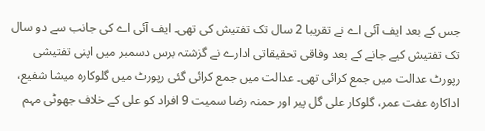جس کے بعد ایف آئی اے نے تقریبا 2 سال تک تفتیش کی تھی۔ ایف آئی اے کی جانب سے دو سال تک تفتیش کیے جانے کے بعد وفاقی تحقیقاتی ادارے نے گزشتہ برس دسمبر میں اپنی تفتیشی رپورٹ عدالت میں جمع کرائی تھی۔ عدالت میں جمع کرائی گئی رپورٹ میں گلوکارہ میشا شفیع، اداکارہ عفت عمر، گلوکار علی گل پیر اور حمنہ رضا سمیت 9 افراد کو علی کے خلاف جھوٹی مہم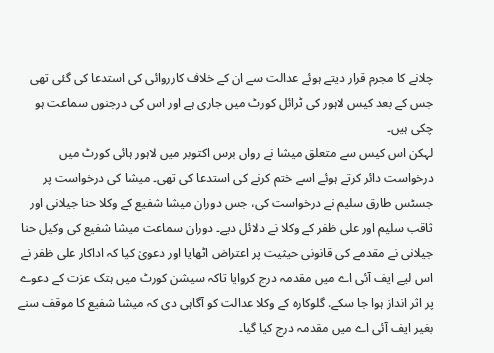چلانے کا مجرم قرار دیتے ہوئے عدالت سے ان کے خلاف کارروائی کی استدعا کی گئی تھی جس کے بعد کیس لاہور کی ٹرائل کورٹ میں جاری ہے اور اس کی درجنوں سماعت ہو چکی ہیں۔
لہکن اس کیس سے متعلق میشا نے رواں برس اکتوبر میں لاہور ہائی کورٹ میں درخواست دائر کرتے ہوئے اسے ختم کرنے کی استدعا کی تھی۔ میشا کی درخواست پر جسٹس طارق سلیم نے درخواست کی، جس دوران میشا شفیع کے وکلا حنا جیلانی اور ثاقب سلیم اور علی ظفر کے وکلا نے دلائل دیے۔ دوران سماعت میشا شفیع کی وکیل حنا جیلانی نے مقدمے کی قانونی حیثیت پر اعتراض اٹھایا اور دعویٰ کیا کہ اداکار علی ظفر نے اس لیے ایف آئی اے میں مقدمہ درج کروایا تاکہ سیشن کورٹ میں ہتک عزت کے دعوے پر اثر انداز ہوا جا سکے. گلوکارہ کے وکلا عدالت کو آگاہی دی کہ میشا شفیع کا موقف سنے بغیر ایف آئی اے میں مقدمہ درج کیا گیا۔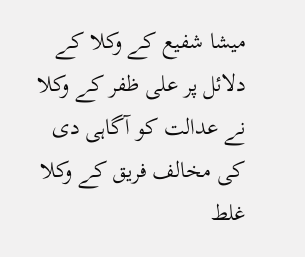میشا شفیع کے وکلا کے دلائل پر علی ظفر کے وکلا نے عدالت کو آگاہی دی کی مخالف فریق کے وکلا غلط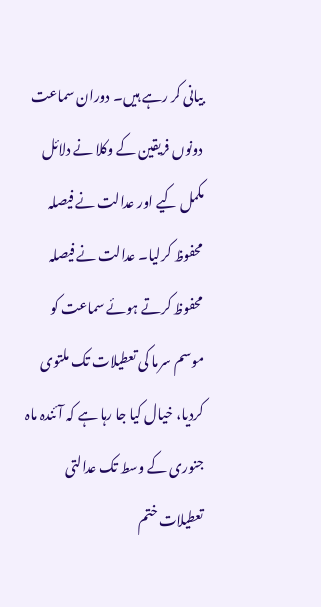بیانی کر رہے ہیں۔ دوران سماعت دونوں فریقین کے وکلا نے دلائل مکمل کیے اور عدالت نے فیصلہ محفوظ کرلیا۔ عدالت نے فیصلہ محفوظ کرتے ہوئے سماعت کو موسم سرما کی تعطیلات تک ملتوی کردیا، خیال کیا جا رہا ہے کہ آئندہ ماہ جنوری کے وسط تک عدالتی تعطیلات ختم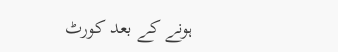ہونے کے بعد کورٹ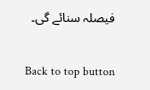فیصلہ سنائے گی۔

Back to top button